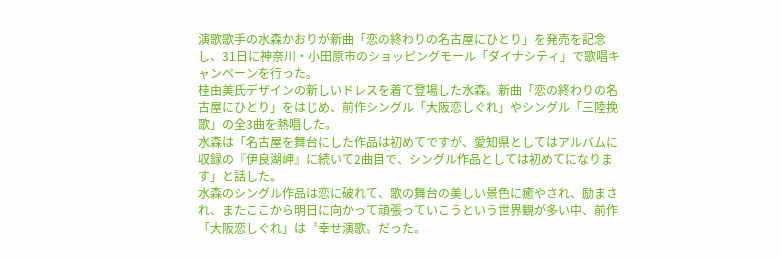演歌歌手の水森かおりが新曲「恋の終わりの名古屋にひとり」を発売を記念し、31日に神奈川・小田原市のショッピングモール「ダイナシティ」で歌唱キャンペーンを行った。
桂由美氏デザインの新しいドレスを着て登場した水森。新曲「恋の終わりの名古屋にひとり」をはじめ、前作シングル「大阪恋しぐれ」やシングル「三陸挽歌」の全3曲を熱唱した。
水森は「名古屋を舞台にした作品は初めてですが、愛知県としてはアルバムに収録の『伊良湖岬』に続いて2曲目で、シングル作品としては初めてになります」と話した。
水森のシングル作品は恋に破れて、歌の舞台の美しい景色に癒やされ、励まされ、またここから明日に向かって頑張っていこうという世界観が多い中、前作「大阪恋しぐれ」は〝幸せ演歌〟だった。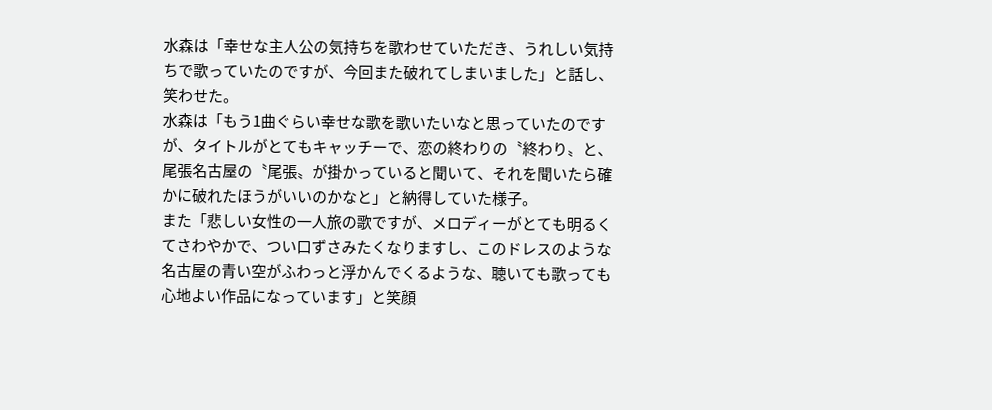水森は「幸せな主人公の気持ちを歌わせていただき、うれしい気持ちで歌っていたのですが、今回また破れてしまいました」と話し、笑わせた。
水森は「もう1曲ぐらい幸せな歌を歌いたいなと思っていたのですが、タイトルがとてもキャッチーで、恋の終わりの〝終わり〟と、尾張名古屋の〝尾張〟が掛かっていると聞いて、それを聞いたら確かに破れたほうがいいのかなと」と納得していた様子。
また「悲しい女性の一人旅の歌ですが、メロディーがとても明るくてさわやかで、つい口ずさみたくなりますし、このドレスのような名古屋の青い空がふわっと浮かんでくるような、聴いても歌っても心地よい作品になっています」と笑顔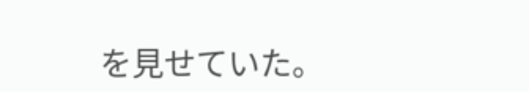を見せていた。